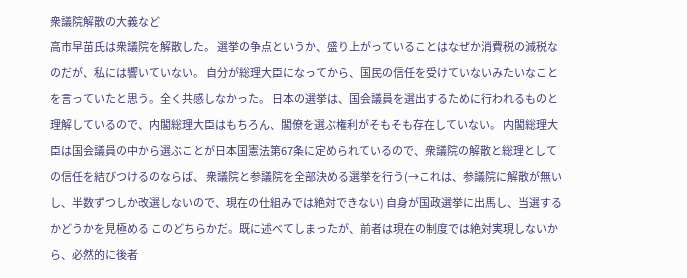衆議院解散の大義など
高市早苗氏は衆議院を解散した。 選挙の争点というか、盛り上がっていることはなぜか消費税の減税なのだが、私には響いていない。 自分が総理大臣になってから、国民の信任を受けていないみたいなことを言っていたと思う。全く共感しなかった。 日本の選挙は、国会議員を選出するために行われるものと理解しているので、内閣総理大臣はもちろん、閣僚を選ぶ権利がそもそも存在していない。 内閣総理大臣は国会議員の中から選ぶことが日本国憲法第67条に定められているので、衆議院の解散と総理としての信任を結びつけるのならば、 衆議院と参議院を全部決める選挙を行う(→これは、参議院に解散が無いし、半数ずつしか改選しないので、現在の仕組みでは絶対できない) 自身が国政選挙に出馬し、当選するかどうかを見極める このどちらかだ。既に述べてしまったが、前者は現在の制度では絶対実現しないから、必然的に後者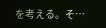を考える。そ…